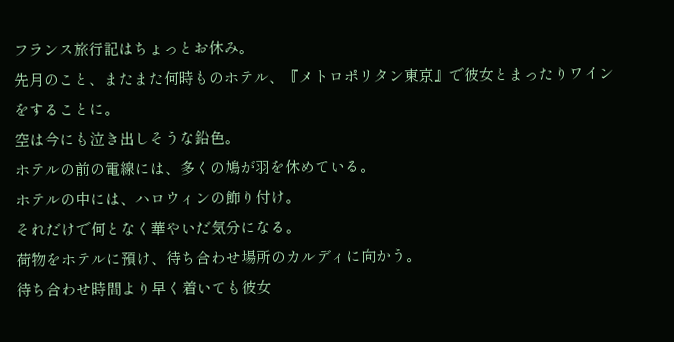フランス旅行記はちょっとお休み。
先月のこと、またまた何時ものホテル、『メトロポリタン東京』で彼女とまったりワインをすることに。
空は今にも泣き出しそうな鉛色。
ホテルの前の電線には、多くの鳩が羽を休めている。
ホテルの中には、ハロウィンの飾り付け。
それだけで何となく華やいだ気分になる。
荷物をホテルに預け、待ち合わせ場所のカルディに向かう。
待ち合わせ時間より早く着いても彼女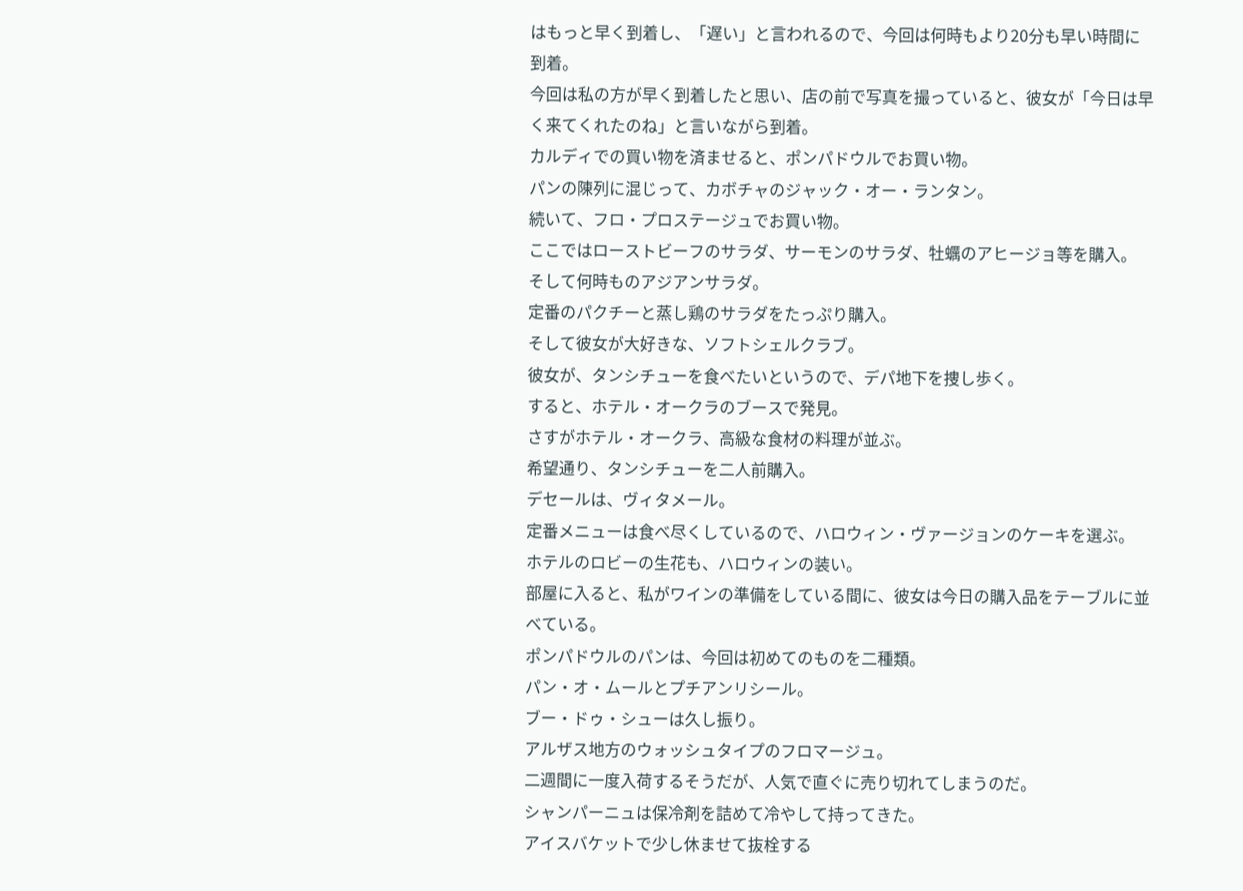はもっと早く到着し、「遅い」と言われるので、今回は何時もより20分も早い時間に到着。
今回は私の方が早く到着したと思い、店の前で写真を撮っていると、彼女が「今日は早く来てくれたのね」と言いながら到着。
カルディでの買い物を済ませると、ポンパドウルでお買い物。
パンの陳列に混じって、カボチャのジャック・オー・ランタン。
続いて、フロ・プロステージュでお買い物。
ここではローストビーフのサラダ、サーモンのサラダ、牡蠣のアヒージョ等を購入。
そして何時ものアジアンサラダ。
定番のパクチーと蒸し鶏のサラダをたっぷり購入。
そして彼女が大好きな、ソフトシェルクラブ。
彼女が、タンシチューを食べたいというので、デパ地下を捜し歩く。
すると、ホテル・オークラのブースで発見。
さすがホテル・オークラ、高級な食材の料理が並ぶ。
希望通り、タンシチューを二人前購入。
デセールは、ヴィタメール。
定番メニューは食べ尽くしているので、ハロウィン・ヴァージョンのケーキを選ぶ。
ホテルのロビーの生花も、ハロウィンの装い。
部屋に入ると、私がワインの準備をしている間に、彼女は今日の購入品をテーブルに並べている。
ポンパドウルのパンは、今回は初めてのものを二種類。
パン・オ・ムールとプチアンリシール。
ブー・ドゥ・シューは久し振り。
アルザス地方のウォッシュタイプのフロマージュ。
二週間に一度入荷するそうだが、人気で直ぐに売り切れてしまうのだ。
シャンパーニュは保冷剤を詰めて冷やして持ってきた。
アイスバケットで少し休ませて抜栓する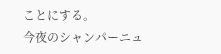ことにする。
今夜のシャンパーニュ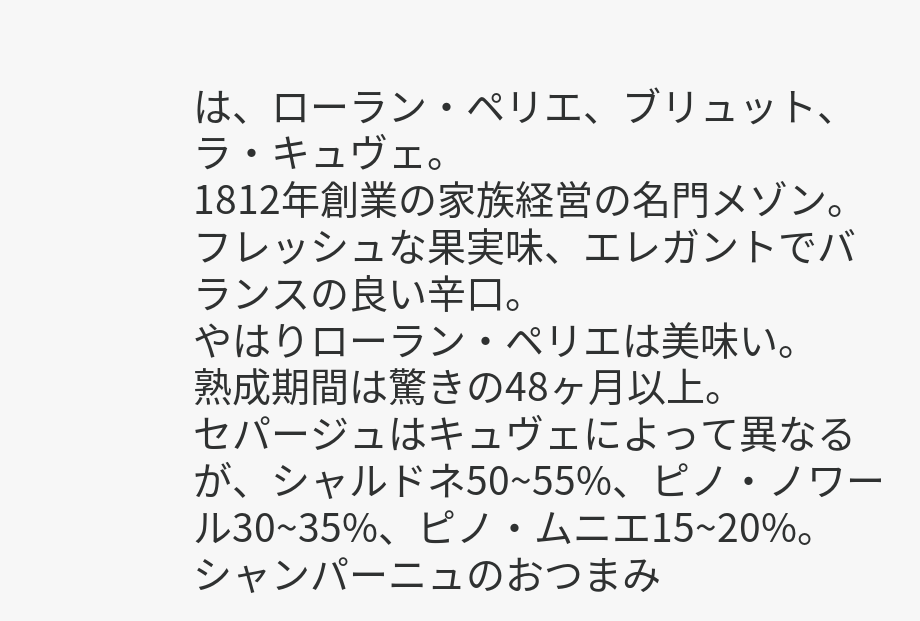は、ローラン・ペリエ、ブリュット、ラ・キュヴェ。
1812年創業の家族経営の名門メゾン。
フレッシュな果実味、エレガントでバランスの良い辛口。
やはりローラン・ペリエは美味い。
熟成期間は驚きの48ヶ月以上。
セパージュはキュヴェによって異なるが、シャルドネ50~55%、ピノ・ノワール30~35%、ピノ・ムニエ15~20%。
シャンパーニュのおつまみ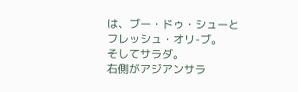は、ブー・ドゥ・シューとフレッシュ・オリ-ブ。
そしてサラダ。
右側がアジアンサラ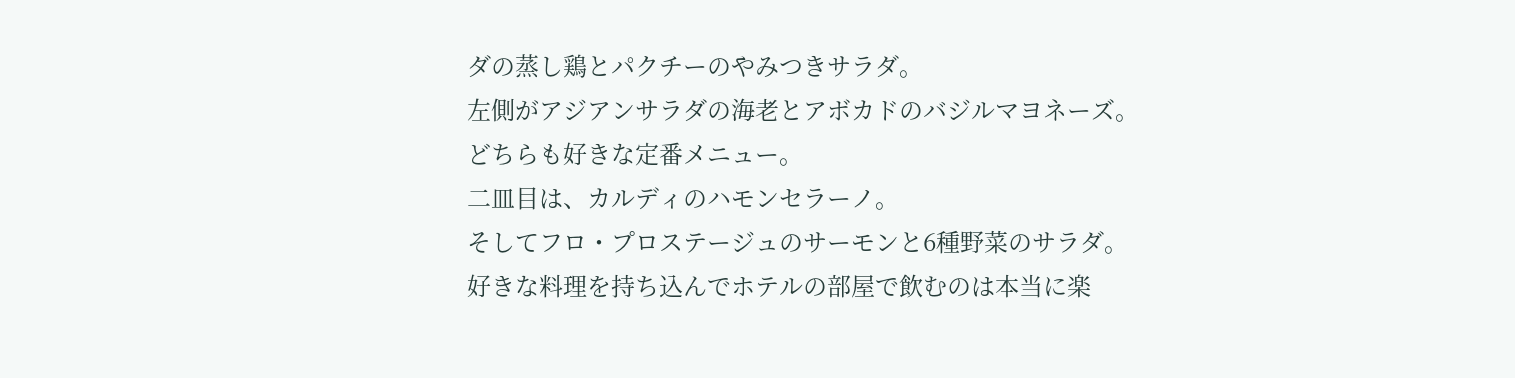ダの蒸し鶏とパクチーのやみつきサラダ。
左側がアジアンサラダの海老とアボカドのバジルマヨネーズ。
どちらも好きな定番メニュー。
二皿目は、カルディのハモンセラーノ。
そしてフロ・プロステージュのサーモンと6種野菜のサラダ。
好きな料理を持ち込んでホテルの部屋で飲むのは本当に楽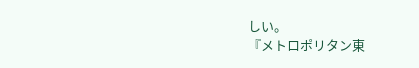しい。
『メトロポリタン東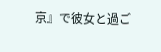京』で彼女と過ご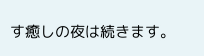す癒しの夜は続きます。